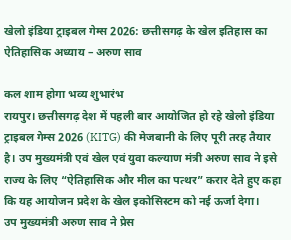खेलो इंडिया ट्राइबल गेम्स 2026: छत्तीसगढ़ के खेल इतिहास का ऐतिहासिक अध्याय – अरुण साव

कल शाम होगा भव्य शुभारंभ
रायपुर। छत्तीसगढ़ देश में पहली बार आयोजित हो रहे खेलो इंडिया ट्राइबल गेम्स 2026 (KITG) की मेजबानी के लिए पूरी तरह तैयार है। उप मुख्यमंत्री एवं खेल एवं युवा कल्याण मंत्री अरुण साव ने इसे राज्य के लिए “ऐतिहासिक और मील का पत्थर” करार देते हुए कहा कि यह आयोजन प्रदेश के खेल इकोसिस्टम को नई ऊर्जा देगा।
उप मुख्यमंत्री अरुण साव ने प्रेस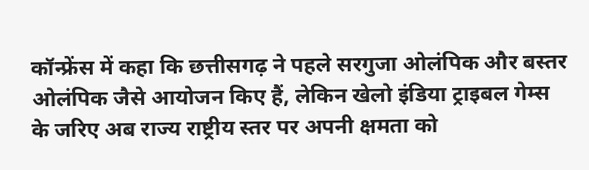कॉन्फ्रेंस में कहा कि छत्तीसगढ़ ने पहले सरगुजा ओलंपिक और बस्तर ओलंपिक जैसे आयोजन किए हैं, लेकिन खेलो इंडिया ट्राइबल गेम्स के जरिए अब राज्य राष्ट्रीय स्तर पर अपनी क्षमता को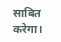साबित करेगा।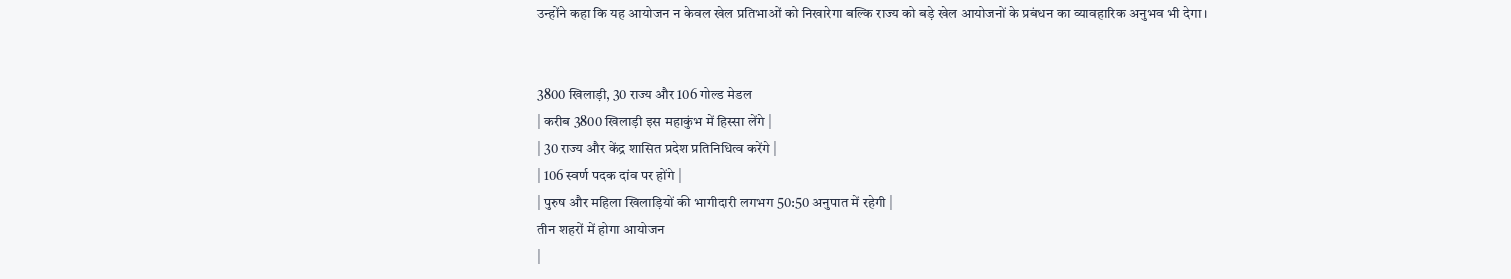उन्होंने कहा कि यह आयोजन न केवल खेल प्रतिभाओं को निखारेगा बल्कि राज्य को बड़े खेल आयोजनों के प्रबंधन का व्यावहारिक अनुभव भी देगा।


3800 खिलाड़ी, 30 राज्य और 106 गोल्ड मेडल
| करीब 3800 खिलाड़ी इस महाकुंभ में हिस्सा लेंगे |
| 30 राज्य और केंद्र शासित प्रदेश प्रतिनिधित्व करेंगे |
| 106 स्वर्ण पदक दांव पर होंगे |
| पुरुष और महिला खिलाड़ियों की भागीदारी लगभग 50:50 अनुपात में रहेगी |
तीन शहरों में होगा आयोजन
|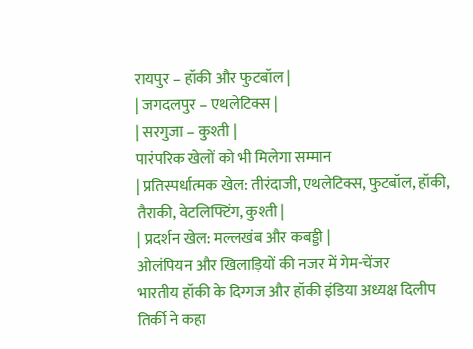रायपुर – हॉकी और फुटबॉल |
| जगदलपुर – एथलेटिक्स |
| सरगुजा – कुश्ती |
पारंपरिक खेलों को भी मिलेगा सम्मान
| प्रतिस्पर्धात्मक खेल: तीरंदाजी, एथलेटिक्स, फुटबॉल, हॉकी, तैराकी, वेटलिफ्टिंग, कुश्ती |
| प्रदर्शन खेल: मल्लखंब और कबड्डी |
ओलंपियन और खिलाड़ियों की नजर में गेम-चेंजर
भारतीय हॉकी के दिग्गज और हॉकी इंडिया अध्यक्ष दिलीप तिर्की ने कहा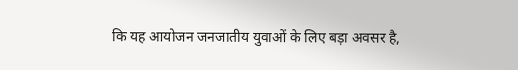कि यह आयोजन जनजातीय युवाओं के लिए बड़ा अवसर है,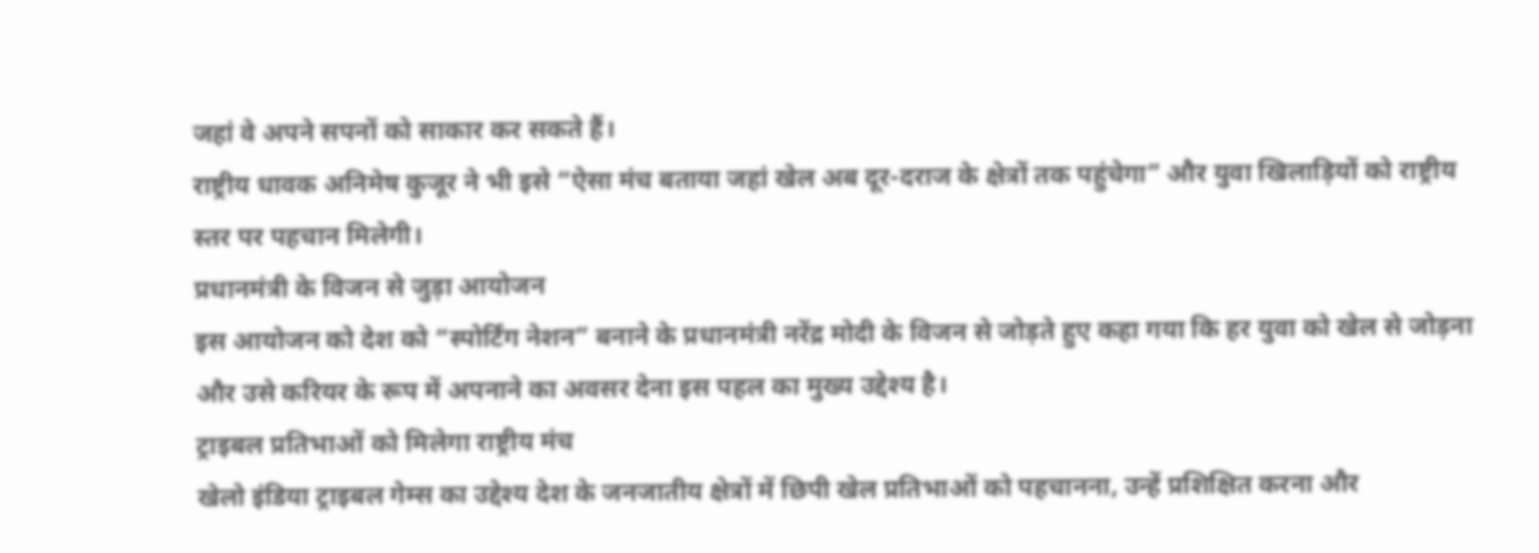जहां वे अपने सपनों को साकार कर सकते हैं।
राष्ट्रीय धावक अनिमेष कुजूर ने भी इसे “ऐसा मंच बताया जहां खेल अब दूर-दराज के क्षेत्रों तक पहुंचेगा” और युवा खिलाड़ियों को राष्ट्रीय स्तर पर पहचान मिलेगी।
प्रधानमंत्री के विजन से जुड़ा आयोजन
इस आयोजन को देश को “स्पोर्टिंग नेशन” बनाने के प्रधानमंत्री नरेंद्र मोदी के विजन से जोड़ते हुए कहा गया कि हर युवा को खेल से जोड़ना और उसे करियर के रूप में अपनाने का अवसर देना इस पहल का मुख्य उद्देश्य है।
ट्राइबल प्रतिभाओं को मिलेगा राष्ट्रीय मंच
खेलो इंडिया ट्राइबल गेम्स का उद्देश्य देश के जनजातीय क्षेत्रों में छिपी खेल प्रतिभाओं को पहचानना, उन्हें प्रशिक्षित करना और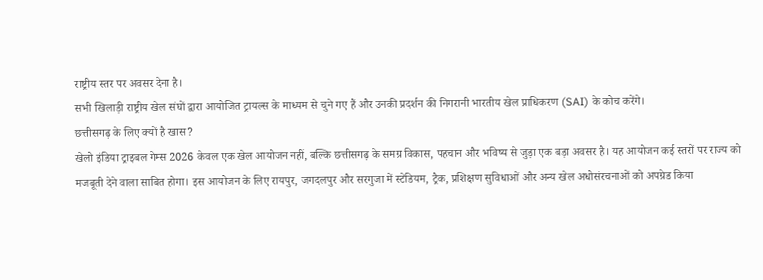राष्ट्रीय स्तर पर अवसर देना है।
सभी खिलाड़ी राष्ट्रीय खेल संघों द्वारा आयोजित ट्रायल्स के माध्यम से चुने गए हैं और उनकी प्रदर्शन की निगरानी भारतीय खेल प्राधिकरण (SAI) के कोच करेंगे।
छत्तीसगढ़ के लिए क्यों है खास?
खेलो इंडिया ट्राइबल गेम्स 2026 केवल एक खेल आयोजन नहीं, बल्कि छत्तीसगढ़ के समग्र विकास, पहचान और भविष्य से जुड़ा एक बड़ा अवसर है। यह आयोजन कई स्तरों पर राज्य को मजबूती देने वाला साबित होगा। इस आयोजन के लिए रायपुर, जगदलपुर और सरगुजा में स्टेडियम, ट्रैक, प्रशिक्षण सुविधाओं और अन्य खेल अधोसंरचनाओं को अपग्रेड किया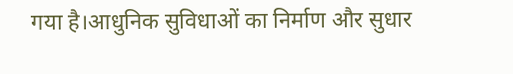गया है।आधुनिक सुविधाओं का निर्माण और सुधार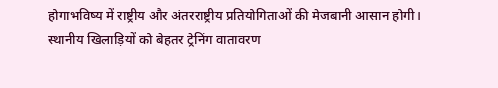होगाभविष्य में राष्ट्रीय और अंतरराष्ट्रीय प्रतियोगिताओं की मेजबानी आसान होगी। स्थानीय खिलाड़ियों को बेहतर ट्रेनिंग वातावरण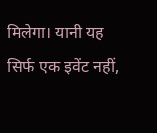मिलेगा। यानी यह सिर्फ एक इवेंट नहीं,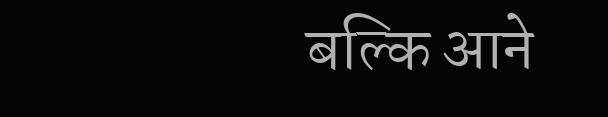बल्कि आने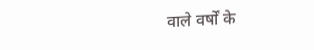वाले वर्षों के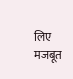लिए मजबूत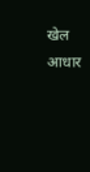खेल आधार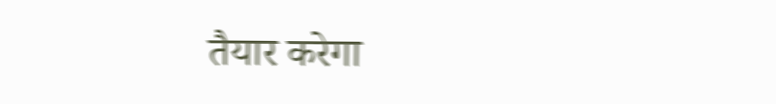तैयार करेगा